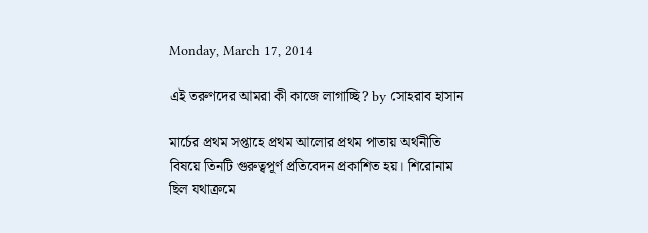Monday, March 17, 2014

এই তরুণদের আমরা কী কাজে লাগাচ্ছি? by সোহরাব হাসান

মার্চের প্রথম সপ্তাহে প্রথম আলোর প্রথম পাতায় অর্থনীতি বিষয়ে তিনটি গুরুত্বপূর্ণ প্রতিবেদন প্রকাশিত হয়। শিরোনাম ছিল যথাক্রমে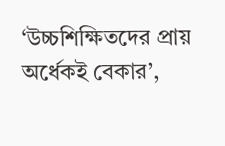‘উচ্চশিক্ষিতদের প্রায় অর্ধেকই বেকার’,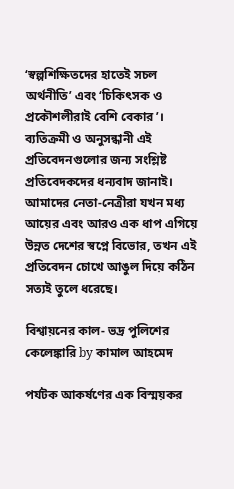‘স্বল্পশিক্ষিতদের হাতেই সচল অর্থনীতি’ এবং ‘চিকিৎসক ও প্রকৌশলীরাই বেশি বেকার’। ব্যতিক্রমী ও অনুসন্ধানী এই প্রতিবেদনগুলোর জন্য সংশ্লিষ্ট প্রতিবেদকদের ধন্যবাদ জানাই। আমাদের নেতা-নেত্রীরা যখন মধ্য আয়ের এবং আরও এক ধাপ এগিয়ে উন্নত দেশের স্বপ্নে বিভোর, তখন এই প্রতিবেদন চোখে আঙুল দিয়ে কঠিন সত্যই তুলে ধরেছে।

বিশ্বায়নের কাল- ভদ্র পুলিশের কেলেঙ্কারি by কামাল আহমেদ

পর্যটক আকর্ষণের এক বিস্ময়কর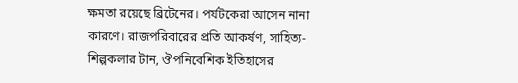ক্ষমতা রয়েছে ব্রিটেনের। পর্যটকেরা আসেন নানা কারণে। রাজপরিবারের প্রতি আকর্ষণ, সাহিত্য-শিল্পকলার টান, ঔপনিবেশিক ইতিহাসের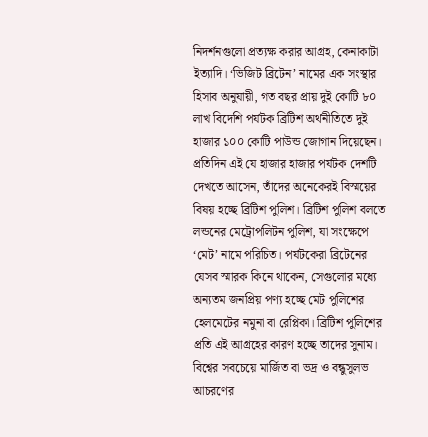নিদর্শনগুলো প্রত্যক্ষ করার আগ্রহ, কেনাকাটা ইত্যাদি। ‘ভিজিট ব্রিটেন’ নামের এক সংস্থার হিসাব অনুযায়ী, গত বছর প্রায় দুই কোটি ৮০ লাখ বিদেশি পর্যটক ব্রিটিশ অর্থনীতিতে দুই হাজার ১০০ কোটি পাউন্ড জোগান দিয়েছেন। প্রতিদিন এই যে হাজার হাজার পর্যটক দেশটি দেখতে আসেন, তাঁদের অনেকেরই বিস্ময়ের বিষয় হচ্ছে ব্রিটিশ পুলিশ। ব্রিটিশ পুলিশ বলতে লন্ডনের মেট্রোপলিটন পুলিশ, যা সংক্ষেপে ‘মেট’ নামে পরিচিত। পর্যটকেরা ব্রিটেনের যেসব স্মারক কিনে থাকেন, সেগুলোর মধ্যে অন্যতম জনপ্রিয় পণ্য হচ্ছে মেট পুলিশের হেলমেটের নমুনা বা রেপ্লিকা। ব্রিটিশ পুলিশের প্রতি এই আগ্রহের কারণ হচ্ছে তাদের সুনাম। বিশ্বের সবচেয়ে মার্জিত বা ভদ্র ও বন্ধুসুলভ আচরণের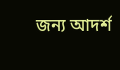জন্য আদর্শ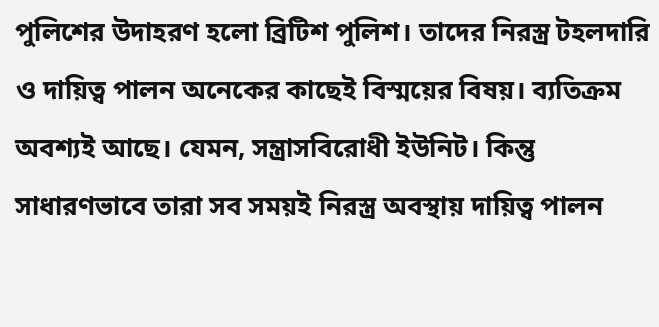পুলিশের উদাহরণ হলো ব্রিটিশ পুলিশ। তাদের নিরস্ত্র টহলদারি ও দায়িত্ব পালন অনেকের কাছেই বিস্ময়ের বিষয়। ব্যতিক্রম অবশ্যই আছে। যেমন, সন্ত্রাসবিরোধী ইউনিট। কিন্তু সাধারণভাবে তারা সব সময়ই নিরস্ত্র অবস্থায় দায়িত্ব পালন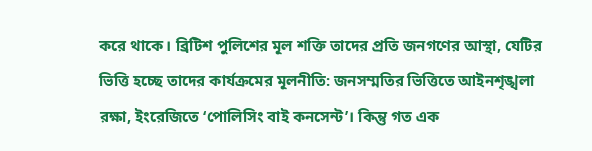করে থাকে। ব্রিটিশ পুলিশের মূল শক্তি তাদের প্রতি জনগণের আস্থা, যেটির ভিত্তি হচ্ছে তাদের কার্যক্রমের মূলনীতি: জনসম্মতির ভিত্তিতে আইনশৃঙ্খলা রক্ষা, ইংরেজিতে ‘পোলিসিং বাই কনসেন্ট’। কিন্তু গত এক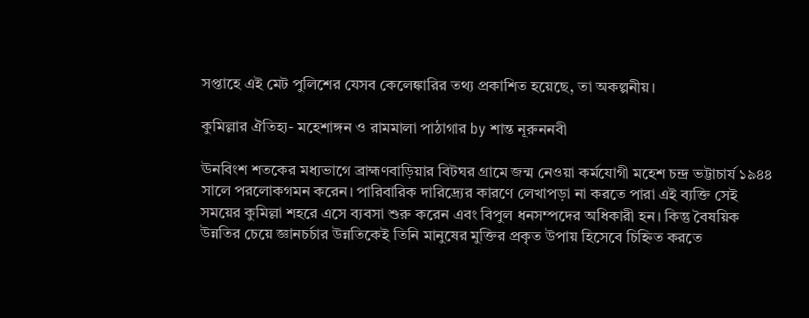সপ্তাহে এই মেট পুলিশের যেসব কেলেঙ্কারির তথ্য প্রকাশিত হয়েছে, তা অকল্পনীয়।

কুমিল্লার ঐতিহ্য- মহেশাঙ্গন ও রামমালা পাঠাগার by শান্ত নূরুননবী

ঊনবিংশ শতকের মধ্যভাগে ব্রাহ্মণবাড়িয়ার বিটঘর গ্রামে জন্ম নেওয়া কর্মযোগী মহেশ চন্দ্র ভট্টাচার্য ১৯৪৪ সালে পরলোকগমন করেন। পারিবারিক দারিদ্র্যের কারণে লেখাপড়া না করতে পারা এই ব্যক্তি সেই সময়ের কুমিল্লা শহরে এসে ব্যবসা শুরু করেন এবং বিপুল ধনসম্পদের অধিকারী হন। কিন্তু বৈষয়িক উন্নতির চেয়ে জ্ঞানচর্চার উন্নতিকেই তিনি মানুষের মুক্তির প্রকৃত উপায় হিসেবে চিহ্নিত করতে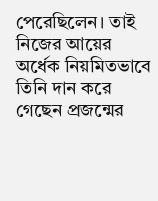পেরেছিলেন। তাই নিজের আয়ের অর্ধেক নিয়মিতভাবে তিনি দান করে গেছেন প্রজন্মের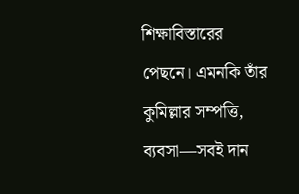শিক্ষাবিস্তারের পেছনে। এমনকি তাঁর কুমিল্লার সম্পত্তি, ব্যবসা—সবই দান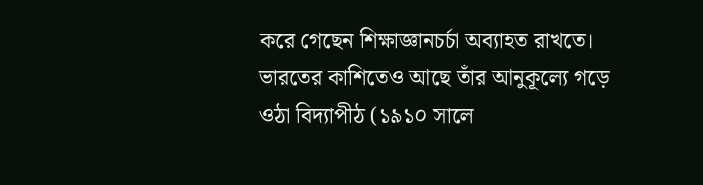করে গেছেন শিক্ষাজ্ঞানচর্চা অব্যাহত রাখতে। ভারতের কাশিতেও আছে তাঁর আনুকূল্যে গড়ে ওঠা বিদ্যাপীঠ (১৯১০ সালে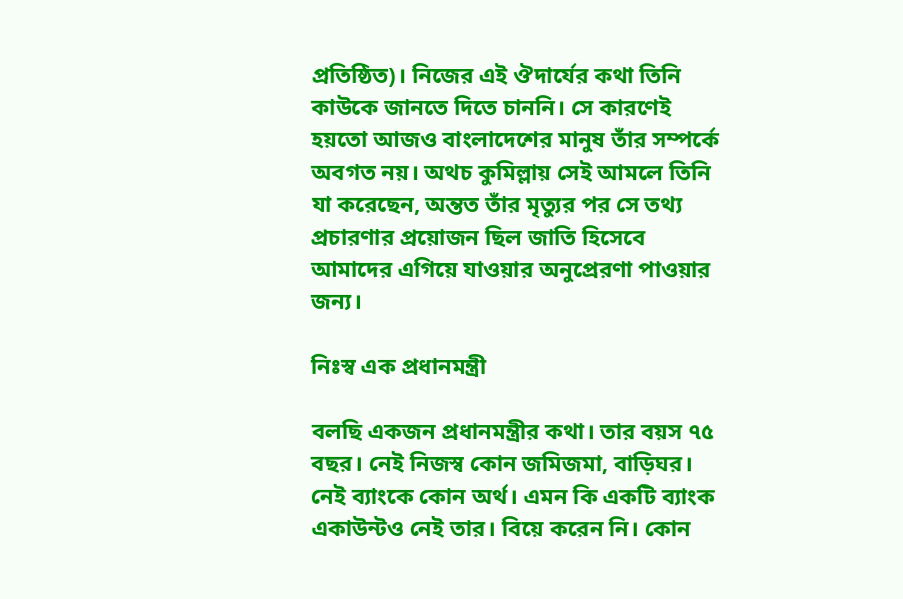প্রতিষ্ঠিত)। নিজের এই ঔদার্যের কথা তিনি কাউকে জানতে দিতে চাননি। সে কারণেই হয়তো আজও বাংলাদেশের মানুষ তাঁর সম্পর্কে অবগত নয়। অথচ কুমিল্লায় সেই আমলে তিনি যা করেছেন, অন্তত তাঁর মৃত্যুর পর সে তথ্য প্রচারণার প্রয়োজন ছিল জাতি হিসেবে আমাদের এগিয়ে যাওয়ার অনুপ্রেরণা পাওয়ার জন্য।

নিঃস্ব এক প্রধানমন্ত্রী

বলছি একজন প্রধানমন্ত্রীর কথা। তার বয়স ৭৫ বছর। নেই নিজস্ব কোন জমিজমা, বাড়িঘর। নেই ব্যাংকে কোন অর্থ। এমন কি একটি ব্যাংক একাউন্টও নেই তার। বিয়ে করেন নি। কোন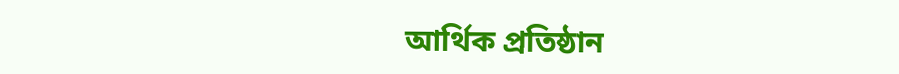আর্থিক প্রতিষ্ঠান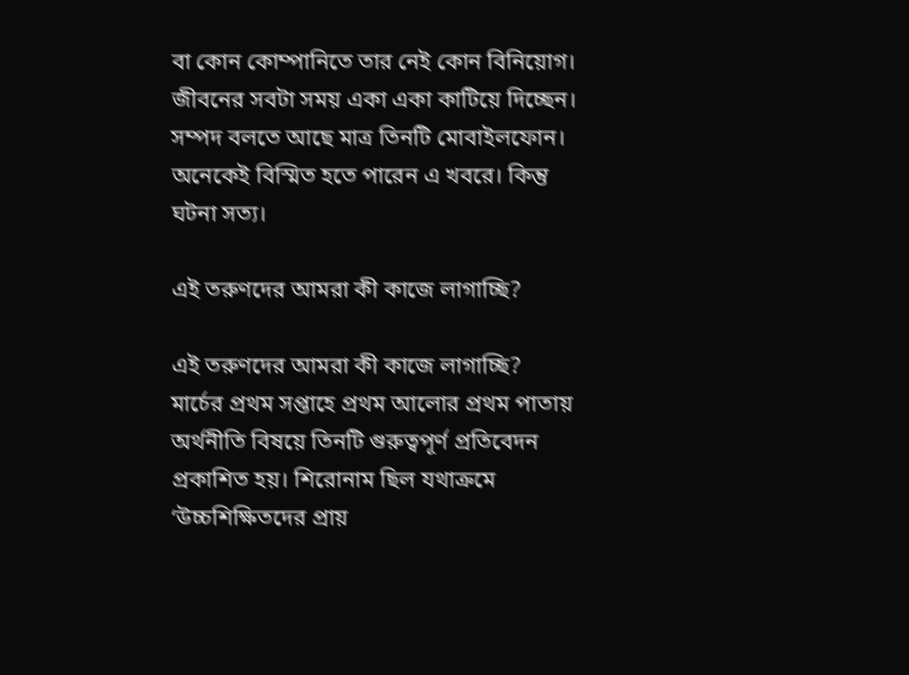বা কোন কোম্পানিতে তার নেই কোন বিনিয়োগ। জীবনের সবটা সময় একা একা কাটিয়ে দিচ্ছেন। সম্পদ বলতে আছে মাত্র তিনটি মোবাইলফোন। অনেকেই বিস্মিত হতে পারেন এ খবরে। কিন্তু ঘটনা সত্য।

এই তরুণদের আমরা কী কাজে লাগাচ্ছি?

এই তরুণদের আমরা কী কাজে লাগাচ্ছি?
মার্চের প্রথম সপ্তাহে প্রথম আলোর প্রথম পাতায় অর্থনীতি বিষয়ে তিনটি গুরুত্বপূর্ণ প্রতিবেদন প্রকাশিত হয়। শিরোনাম ছিল যথাক্রমে ‘উচ্চশিক্ষিতদের প্রায়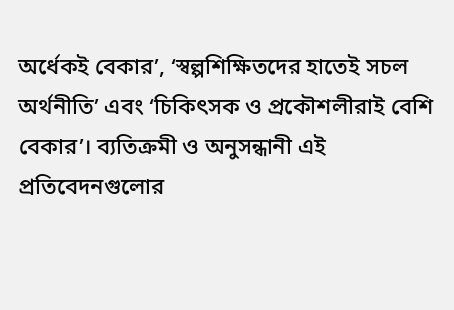অর্ধেকই বেকার’, ‘স্বল্পশিক্ষিতদের হাতেই সচল অর্থনীতি’ এবং ‘চিকিৎসক ও প্রকৌশলীরাই বেশি বেকার’। ব্যতিক্রমী ও অনুসন্ধানী এই প্রতিবেদনগুলোর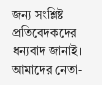জন্য সংশ্লিষ্ট প্রতিবেদকদের ধন্যবাদ জানাই। আমাদের নেতা-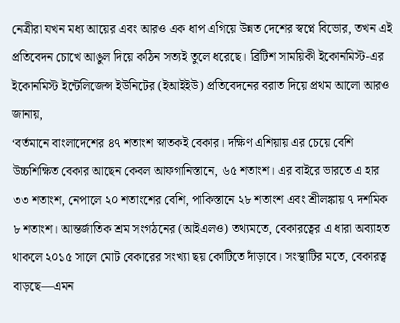নেত্রীরা যখন মধ্য আয়ের এবং আরও এক ধাপ এগিয়ে উন্নত দেশের স্বপ্নে বিভোর, তখন এই প্রতিবেদন চোখে আঙুল দিয়ে কঠিন সত্যই তুলে ধরেছে। ব্রিটিশ সাময়িকী ইকোনমিস্ট-এর ইকোনমিস্ট ইন্টেলিজেন্স ইউনিটের (ইআইইউ) প্রতিবেদনের বরাত দিয়ে প্রথম আলো আরও জানায়,
‘বর্তমানে বাংলাদেশের ৪৭ শতাংশ স্নাতকই বেকার। দক্ষিণ এশিয়ায় এর চেয়ে বেশি উচ্চশিক্ষিত বেকার আছেন কেবল আফগানিস্তানে, ৬৫ শতাংশ। এর বাইরে ভারতে এ হার ৩৩ শতাংশ, নেপালে ২০ শতাংশের বেশি, পাকিস্তানে ২৮ শতাংশ এবং শ্রীলঙ্কায় ৭ দশমিক ৮ শতাংশ। আন্তর্জাতিক শ্রম সংগঠনের (আইএলও) তথ্যমতে, বেকারত্বের এ ধারা অব্যাহত থাকলে ২০১৫ সালে মোট বেকারের সংখ্যা ছয় কোটিতে দাঁড়াবে। সংস্থাটির মতে, বেকারত্ব বাড়ছে—এমন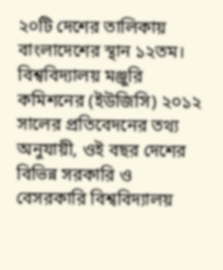২০টি দেশের তালিকায় বাংলাদেশের স্থান ১২তম। বিশ্ববিদ্যালয় মঞ্জুরি কমিশনের (ইউজিসি) ২০১২ সালের প্রতিবেদনের তথ্য অনুযায়ী, ওই বছর দেশের বিভিন্ন সরকারি ও বেসরকারি বিশ্ববিদ্যালয়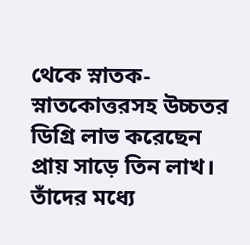থেকে স্নাতক-স্নাতকোত্তরসহ উচ্চতর ডিগ্রি লাভ করেছেন প্রায় সাড়ে তিন লাখ। তাঁদের মধ্যে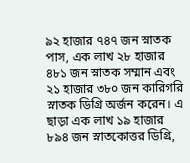৯২ হাজার ৭৪৭ জন স্নাতক পাস, এক লাখ ২৮ হাজার ৪৮১ জন স্নাতক সম্মান এবং ২১ হাজার ৩৮০ জন কারিগরি স্নাতক ডিগ্রি অর্জন করেন। এ ছাড়া এক লাখ ১৯ হাজার ৮৯৪ জন স্নাতকোত্তর ডিগ্রি,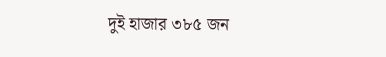দুই হাজার ৩৮৫ জন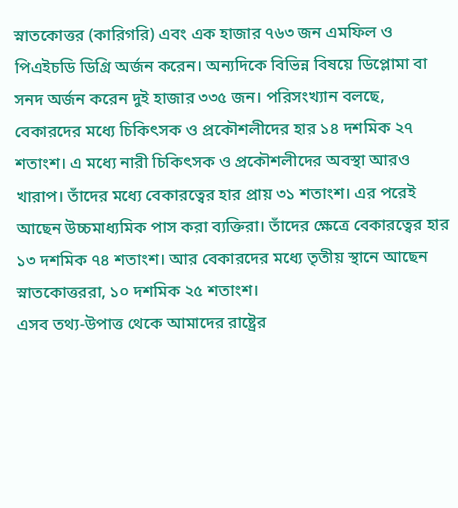স্নাতকোত্তর (কারিগরি) এবং এক হাজার ৭৬৩ জন এমফিল ও পিএইচডি ডিগ্রি অর্জন করেন। অন্যদিকে বিভিন্ন বিষয়ে ডিপ্লোমা বা সনদ অর্জন করেন দুই হাজার ৩৩৫ জন। পরিসংখ্যান বলছে, বেকারদের মধ্যে চিকিৎসক ও প্রকৌশলীদের হার ১৪ দশমিক ২৭ শতাংশ। এ মধ্যে নারী চিকিৎসক ও প্রকৌশলীদের অবস্থা আরও খারাপ। তাঁদের মধ্যে বেকারত্বের হার প্রায় ৩১ শতাংশ। এর পরেই আছেন উচ্চমাধ্যমিক পাস করা ব্যক্তিরা। তাঁদের ক্ষেত্রে বেকারত্বের হার ১৩ দশমিক ৭৪ শতাংশ। আর বেকারদের মধ্যে তৃতীয় স্থানে আছেন স্নাতকোত্তররা, ১০ দশমিক ২৫ শতাংশ।
এসব তথ্য-উপাত্ত থেকে আমাদের রাষ্ট্রের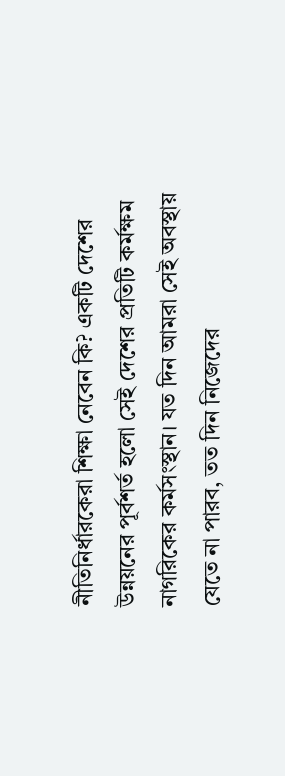নীতিনির্ধারকেরা শিক্ষা নেবেন কি? একটি দেশের উন্নয়নের পূর্বশর্ত হলো সেই দেশের প্রতিটি কর্মক্ষম নাগরিকের কর্মসংস্থান। যত দিন আমরা সেই অবস্থায় যেতে না পারব, তত দিন নিজেদের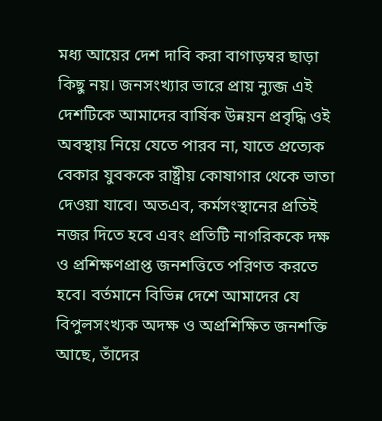মধ্য আয়ের দেশ দাবি করা বাগাড়ম্বর ছাড়া কিছু নয়। জনসংখ্যার ভারে প্রায় ন্যুব্জ এই দেশটিকে আমাদের বার্ষিক উন্নয়ন প্রবৃদ্ধি ওই অবস্থায় নিয়ে যেতে পারব না, যাতে প্রত্যেক বেকার যুবককে রাষ্ট্রীয় কোষাগার থেকে ভাতা দেওয়া যাবে। অতএব, কর্মসংস্থানের প্রতিই নজর দিতে হবে এবং প্রতিটি নাগরিককে দক্ষ ও প্রশিক্ষণপ্রাপ্ত জনশত্তিতে পরিণত করতে হবে। বর্তমানে বিভিন্ন দেশে আমাদের যে বিপুলসংখ্যক অদক্ষ ও অপ্রশিক্ষিত জনশক্তি আছে, তাঁদের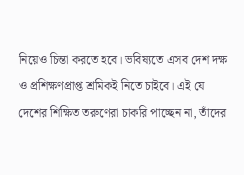নিয়েও চিন্তা করতে হবে। ভবিষ্যতে এসব দেশ দক্ষ ও প্রশিক্ষণপ্রাপ্ত শ্রমিকই নিতে চাইবে। এই যে দেশের শিক্ষিত তরুণেরা চাকরি পাচ্ছেন না, তাঁদের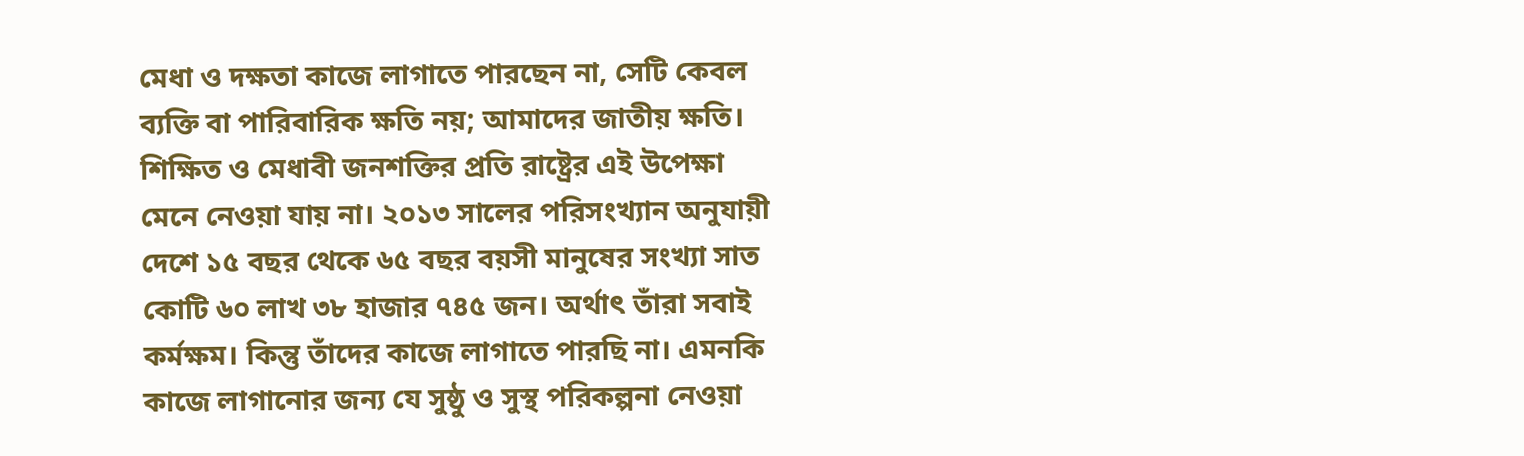মেধা ও দক্ষতা কাজে লাগাতে পারছেন না, সেটি কেবল ব্যক্তি বা পারিবারিক ক্ষতি নয়; আমাদের জাতীয় ক্ষতি। শিক্ষিত ও মেধাবী জনশক্তির প্রতি রাষ্ট্রের এই উপেক্ষা মেনে নেওয়া যায় না। ২০১৩ সালের পরিসংখ্যান অনুযায়ী দেশে ১৫ বছর থেকে ৬৫ বছর বয়সী মানুষের সংখ্যা সাত কোটি ৬০ লাখ ৩৮ হাজার ৭৪৫ জন। অর্থাৎ তাঁরা সবাই কর্মক্ষম। কিন্তু তাঁদের কাজে লাগাতে পারছি না। এমনকি কাজে লাগানোর জন্য যে সুষ্ঠু ও সুস্থ পরিকল্পনা নেওয়া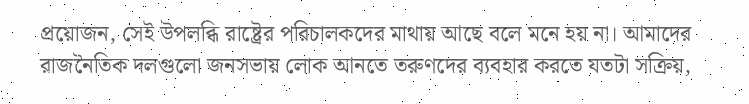প্রয়োজন, সেই উপলব্ধি রাষ্ট্রের পরিচালকদের মাথায় আছে বলে মনে হয় না। আমাদের রাজনৈতিক দলগুলো জনসভায় লোক আনতে তরুণদের ব্যবহার করতে যতটা সক্রিয়,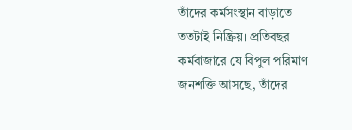তাঁদের কর্মসংস্থান বাড়াতে ততটাই নিষ্ক্রিয়। প্রতিবছর কর্মবাজারে যে বিপুল পরিমাণ জনশক্তি আসছে, তাঁদের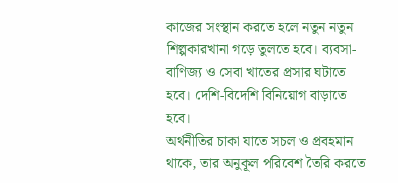কাজের সংস্থান করতে হলে নতুন নতুন শিল্পকারখানা গড়ে তুলতে হবে। ব্যবসা-বাণিজ্য ও সেবা খাতের প্রসার ঘটাতে হবে। দেশি-বিদেশি বিনিয়োগ বাড়াতে হবে।
অর্থনীতির চাকা যাতে সচল ও প্রবহমান থাকে, তার অনুকূল পরিবেশ তৈরি করতে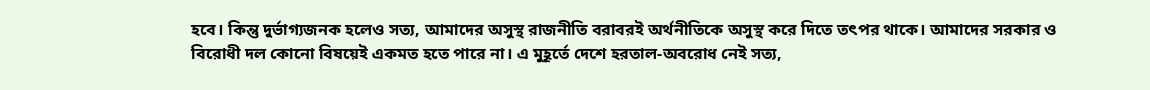হবে। কিন্তু দুর্ভাগ্যজনক হলেও সত্য, আমাদের অসুস্থ রাজনীতি বরাবরই অর্থনীতিকে অসুস্থ করে দিতে তৎপর থাকে। আমাদের সরকার ও বিরোধী দল কোনো বিষয়েই একমত হতে পারে না। এ মুহূর্তে দেশে হরতাল-অবরোধ নেই সত্য,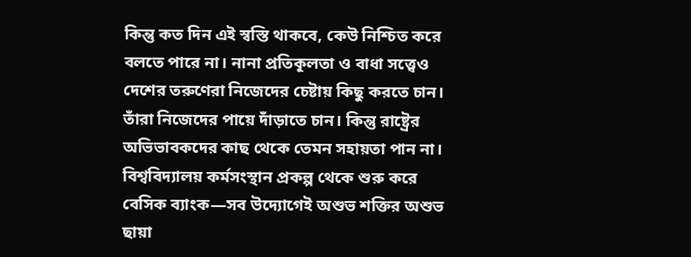কিন্তু কত দিন এই স্বস্তি থাকবে, কেউ নিশ্চিত করে বলতে পারে না। নানা প্রতিকূলতা ও বাধা সত্ত্বেও দেশের তরুণেরা নিজেদের চেষ্টায় কিছু করতে চান। তাঁরা নিজেদের পায়ে দাঁড়াতে চান। কিন্তু রাষ্ট্রের অভিভাবকদের কাছ থেকে তেমন সহায়তা পান না। বিশ্ববিদ্যালয় কর্মসংস্থান প্রকল্প থেকে শুরু করে বেসিক ব্যাংক—সব উদ্যোগেই অশুভ শক্তির অশুভ ছায়া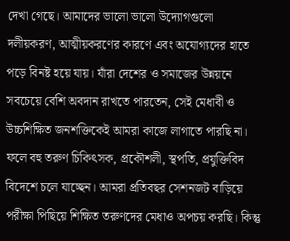দেখা গেছে। আমাদের ভালো ভালো উদ্যোগগুলো দলীয়করণ, আত্মীয়করণের কারণে এবং অযোগ্যদের হাতে পড়ে বিনষ্ট হয়ে যায়। যাঁরা দেশের ও সমাজের উন্নয়নে সবচেয়ে বেশি অবদান রাখতে পারতেন, সেই মেধাবী ও উচ্চশিক্ষিত জনশক্তিকেই আমরা কাজে লাগাতে পারছি না। ফলে বহু তরুণ চিকিৎসক, প্রকৌশলী, স্থপতি, প্রযুক্তিবিদ বিদেশে চলে যাচ্ছেন। আমরা প্রতিবছর সেশনজট বাড়িয়ে পরীক্ষা পিছিয়ে শিক্ষিত তরুণদের মেধাও অপচয় করছি। কিন্তু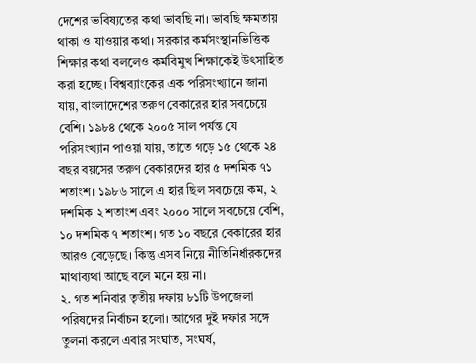দেশের ভবিষ্যতের কথা ভাবছি না। ভাবছি ক্ষমতায় থাকা ও যাওয়ার কথা। সরকার কর্মসংস্থানভিত্তিক শিক্ষার কথা বললেও কর্মবিমুখ শিক্ষাকেই উৎসাহিত করা হচ্ছে। বিশ্বব্যাংকের এক পরিসংখ্যানে জানা যায়, বাংলাদেশের তরুণ বেকারের হার সবচেয়ে বেশি। ১৯৮৪ থেকে ২০০৫ সাল পর্যন্ত যে পরিসংখ্যান পাওয়া যায়, তাতে গড়ে ১৫ থেকে ২৪ বছর বয়সের তরুণ বেকারদের হার ৫ দশমিক ৭১ শতাংশ। ১৯৮৬ সালে এ হার ছিল সবচেয়ে কম, ২ দশমিক ২ শতাংশ এবং ২০০০ সালে সবচেয়ে বেশি, ১০ দশমিক ৭ শতাংশ। গত ১০ বছরে বেকারের হার আরও বেড়েছে। কিন্তু এসব নিয়ে নীতিনির্ধারকদের মাথাব্যথা আছে বলে মনে হয় না।
২. গত শনিবার তৃতীয় দফায় ৮১টি উপজেলা পরিষদের নির্বাচন হলো। আগের দুই দফার সঙ্গে তুলনা করলে এবার সংঘাত, সংঘর্ষ,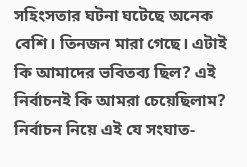সহিংসতার ঘটনা ঘটেছে অনেক বেশি। তিনজন মারা গেছে। এটাই কি আমাদের ভবিতব্য ছিল? এই নির্বাচনই কি আমরা চেয়েছিলাম? নির্বাচন নিয়ে এই যে সংঘাত-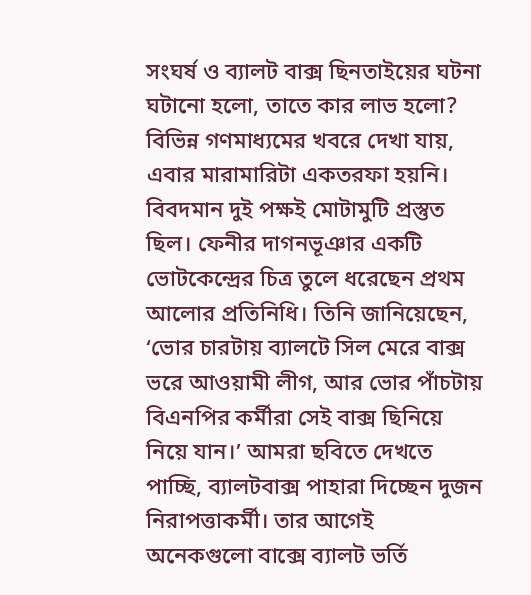সংঘর্ষ ও ব্যালট বাক্স ছিনতাইয়ের ঘটনা ঘটানো হলো, তাতে কার লাভ হলো? বিভিন্ন গণমাধ্যমের খবরে দেখা যায়, এবার মারামারিটা একতরফা হয়নি। বিবদমান দুই পক্ষই মোটামুটি প্রস্তুত ছিল। ফেনীর দাগনভূঞার একটি ভোটকেন্দ্রের চিত্র তুলে ধরেছেন প্রথম আলোর প্রতিনিধি। তিনি জানিয়েছেন, ‘ভোর চারটায় ব্যালটে সিল মেরে বাক্স ভরে আওয়ামী লীগ, আর ভোর পাঁচটায় বিএনপির কর্মীরা সেই বাক্স ছিনিয়ে নিয়ে যান।’ আমরা ছবিতে দেখতে পাচ্ছি, ব্যালটবাক্স পাহারা দিচ্ছেন দুজন নিরাপত্তাকর্মী। তার আগেই অনেকগুলো বাক্সে ব্যালট ভর্তি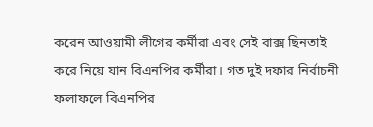করেন আওয়ামী লীগের কর্মীরা এবং সেই বাক্স ছিনতাই করে নিয়ে যান বিএনপির কর্মীরা। গত দুই দফার নির্বাচনী ফলাফলে বিএনপির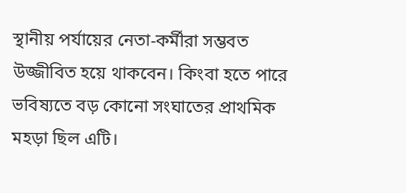স্থানীয় পর্যায়ের নেতা-কর্মীরা সম্ভবত উজ্জীবিত হয়ে থাকবেন। কিংবা হতে পারে ভবিষ্যতে বড় কোনো সংঘাতের প্রাথমিক মহড়া ছিল এটি।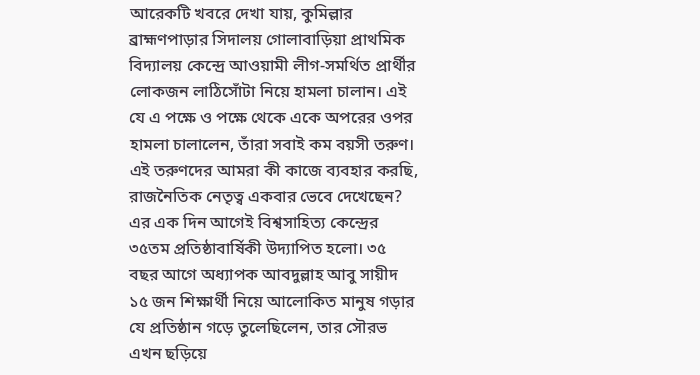আরেকটি খবরে দেখা যায়, কুমিল্লার ব্রাহ্মণপাড়ার সিদালয় গোলাবাড়িয়া প্রাথমিক বিদ্যালয় কেন্দ্রে আওয়ামী লীগ-সমর্থিত প্রার্থীর লোকজন লাঠিসোঁটা নিয়ে হামলা চালান। এই যে এ পক্ষে ও পক্ষে থেকে একে অপরের ওপর হামলা চালালেন, তাঁরা সবাই কম বয়সী তরুণ। এই তরুণদের আমরা কী কাজে ব্যবহার করছি, রাজনৈতিক নেতৃত্ব একবার ভেবে দেখেছেন?
এর এক দিন আগেই বিশ্বসাহিত্য কেন্দ্রের ৩৫তম প্রতিষ্ঠাবার্ষিকী উদ্যাপিত হলো। ৩৫ বছর আগে অধ্যাপক আবদুল্লাহ আবু সায়ীদ ১৫ জন শিক্ষার্থী নিয়ে আলোকিত মানুষ গড়ার যে প্রতিষ্ঠান গড়ে তুলেছিলেন, তার সৌরভ এখন ছড়িয়ে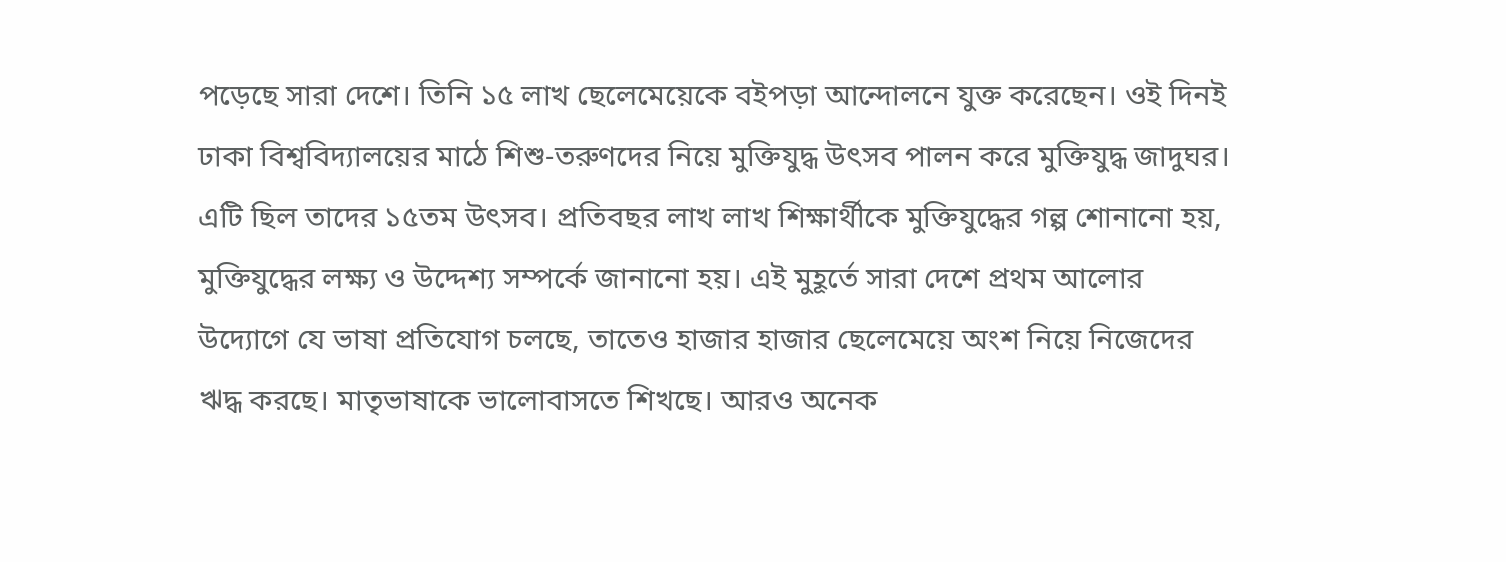পড়েছে সারা দেশে। তিনি ১৫ লাখ ছেলেমেয়েকে বইপড়া আন্দোলনে যুক্ত করেছেন। ওই দিনই ঢাকা বিশ্ববিদ্যালয়ের মাঠে শিশু-তরুণদের নিয়ে মুক্তিযুদ্ধ উৎসব পালন করে মুক্তিযুদ্ধ জাদুঘর। এটি ছিল তাদের ১৫তম উৎসব। প্রতিবছর লাখ লাখ শিক্ষার্থীকে মুক্তিযুদ্ধের গল্প শোনানো হয়, মুক্তিযুদ্ধের লক্ষ্য ও উদ্দেশ্য সম্পর্কে জানানো হয়। এই মুহূর্তে সারা দেশে প্রথম আলোর উদ্যোগে যে ভাষা প্রতিযোগ চলছে, তাতেও হাজার হাজার ছেলেমেয়ে অংশ নিয়ে নিজেদের ঋদ্ধ করছে। মাতৃভাষাকে ভালোবাসতে শিখছে। আরও অনেক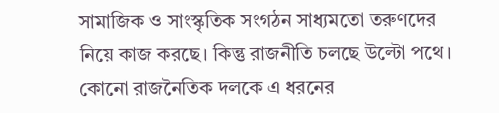সামাজিক ও সাংস্কৃতিক সংগঠন সাধ্যমতো তরুণদের নিয়ে কাজ করছে। কিন্তু রাজনীতি চলছে উল্টো পথে। কোনো রাজনৈতিক দলকে এ ধরনের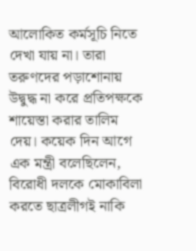আলোকিত কর্মসূচি নিতে দেখা যায় না। তারা তরুণদের পড়াশোনায় উদ্বুদ্ধ না করে প্রতিপক্ষকে শায়েস্তা করার তালিম দেয়। কয়েক দিন আগে এক মন্ত্রী বলেছিলেন, বিরোধী দলকে মোকাবিলা করতে ছাত্রলীগই নাকি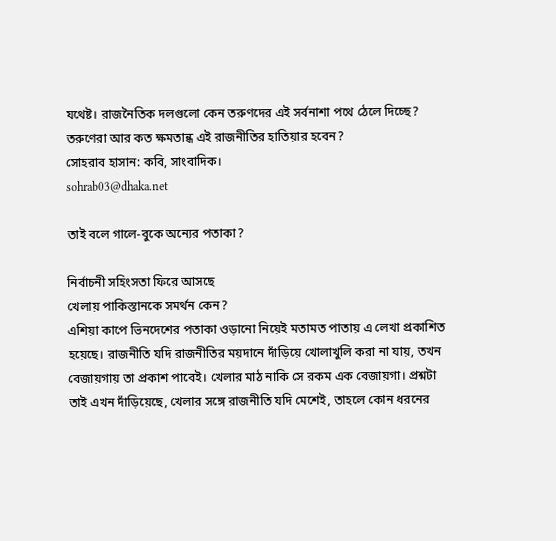যথেষ্ট। রাজনৈতিক দলগুলো কেন তরুণদের এই সর্বনাশা পথে ঠেলে দিচ্ছে? তরুণেরা আর কত ক্ষমতান্ধ এই রাজনীতির হাতিয়ার হবেন?
সোহরাব হাসান: কবি, সাংবাদিক।
sohrab03@dhaka.net

তাই বলে গালে-বুকে অন্যের পতাকা?

নির্বাচনী সহিংসতা ফিরে আসছে
খেলায় পাকিস্তানকে সমর্থন কেন?
এশিয়া কাপে ভিনদেশের পতাকা ওড়ানো নিয়েই মতামত পাতায় এ লেখা প্রকাশিত হয়েছে। রাজনীতি যদি রাজনীতির ময়দানে দাঁড়িয়ে খোলাখুলি করা না যায়, তখন বেজায়গায় তা প্রকাশ পাবেই। খেলার মাঠ নাকি সে রকম এক বেজায়গা। প্রশ্নটা তাই এখন দাঁড়িয়েছে, খেলার সঙ্গে রাজনীতি যদি মেশেই, তাহলে কোন ধরনের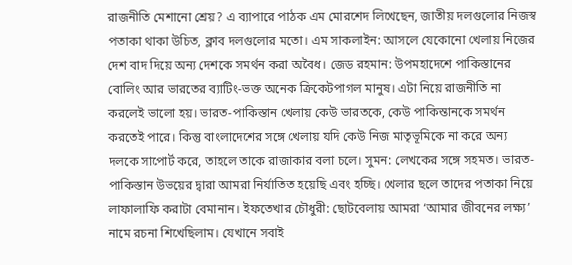রাজনীতি মেশানো শ্রেয়? এ ব্যাপারে পাঠক এম মোরশেদ লিখেছেন, জাতীয় দলগুলোর নিজস্ব পতাকা থাকা উচিত, ক্লাব দলগুলোর মতো। এম সাকলাইন: আসলে যেকোনো খেলায় নিজের দেশ বাদ দিয়ে অন্য দেশকে সমর্থন করা অবৈধ। জেড রহমান: উপমহাদেশে পাকিস্তানের বোলিং আর ভারতের ব্যাটিং-ভক্ত অনেক ক্রিকেটপাগল মানুষ। এটা নিয়ে রাজনীতি না করলেই ভালো হয়। ভারত-পাকিস্তান খেলায় কেউ ভারতকে, কেউ পাকিস্তানকে সমর্থন করতেই পারে। কিন্তু বাংলাদেশের সঙ্গে খেলায় যদি কেউ নিজ মাতৃভূমিকে না করে অন্য দলকে সাপোর্ট করে, তাহলে তাকে রাজাকার বলা চলে। সুমন: লেখকের সঙ্গে সহমত। ভারত-পাকিস্তান উভয়ের দ্বারা আমরা নির্যাতিত হয়েছি এবং হচ্ছি। খেলার ছলে তাদের পতাকা নিয়ে লাফালাফি করাটা বেমানান। ইফতেখার চৌধুরী: ছোটবেলায় আমরা ‘আমার জীবনের লক্ষ্য’ নামে রচনা শিখেছিলাম। যেখানে সবাই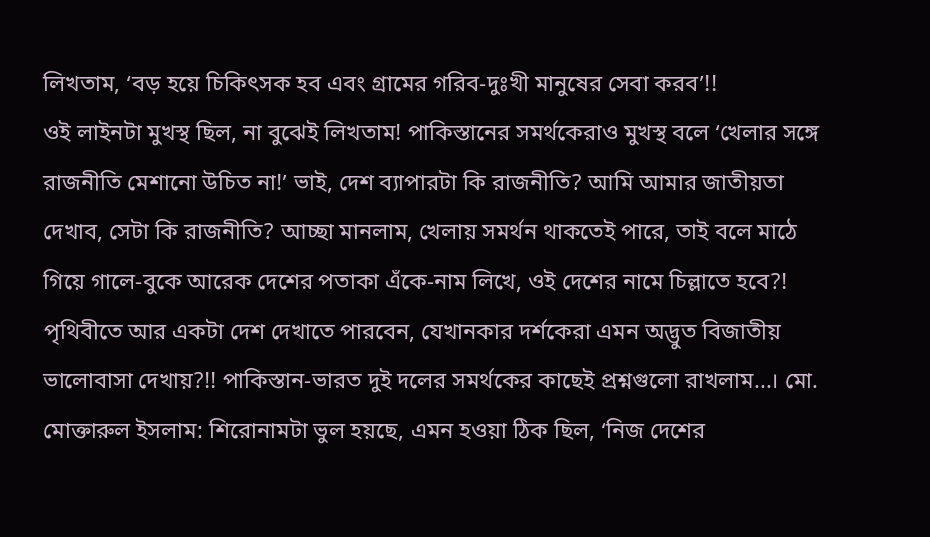লিখতাম, ‘বড় হয়ে চিকিৎসক হব এবং গ্রামের গরিব-দুঃখী মানুষের সেবা করব’!!
ওই লাইনটা মুখস্থ ছিল, না বুঝেই লিখতাম! পাকিস্তানের সমর্থকেরাও মুখস্থ বলে ‘খেলার সঙ্গে রাজনীতি মেশানো উচিত না!’ ভাই, দেশ ব্যাপারটা কি রাজনীতি? আমি আমার জাতীয়তা দেখাব, সেটা কি রাজনীতি? আচ্ছা মানলাম, খেলায় সমর্থন থাকতেই পারে, তাই বলে মাঠে গিয়ে গালে-বুকে আরেক দেশের পতাকা এঁকে-নাম লিখে, ওই দেশের নামে চিল্লাতে হবে?! পৃথিবীতে আর একটা দেশ দেখাতে পারবেন, যেখানকার দর্শকেরা এমন অদ্ভুত বিজাতীয় ভালোবাসা দেখায়?!! পাকিস্তান-ভারত দুই দলের সমর্থকের কাছেই প্রশ্নগুলো রাখলাম...। মো. মোক্তারুল ইসলাম: শিরোনামটা ভুল হয়ছে, এমন হওয়া ঠিক ছিল, ‘নিজ দেশের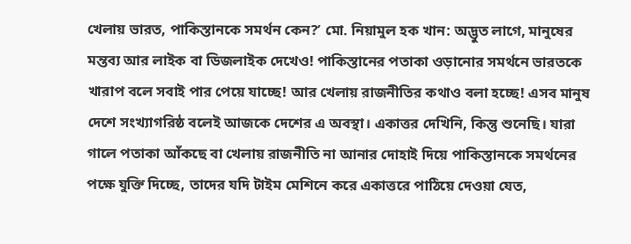খেলায় ভারত, পাকিস্তানকে সমর্থন কেন?’ মো. নিয়ামুল হক খান: অদ্ভুত লাগে, মানুষের মন্তব্য আর লাইক বা ডিজলাইক দেখেও! পাকিস্তানের পতাকা ওড়ানোর সমর্থনে ভারতকে খারাপ বলে সবাই পার পেয়ে যাচ্ছে! আর খেলায় রাজনীতির কথাও বলা হচ্ছে! এসব মানুষ দেশে সংখ্যাগরিষ্ঠ বলেই আজকে দেশের এ অবস্থা। একাত্তর দেখিনি, কিন্তু শুনেছি। যারা গালে পতাকা আঁকছে বা খেলায় রাজনীতি না আনার দোহাই দিয়ে পাকিস্তানকে সমর্থনের পক্ষে যুক্তি দিচ্ছে, তাদের যদি টাইম মেশিনে করে একাত্তরে পাঠিয়ে দেওয়া যেত,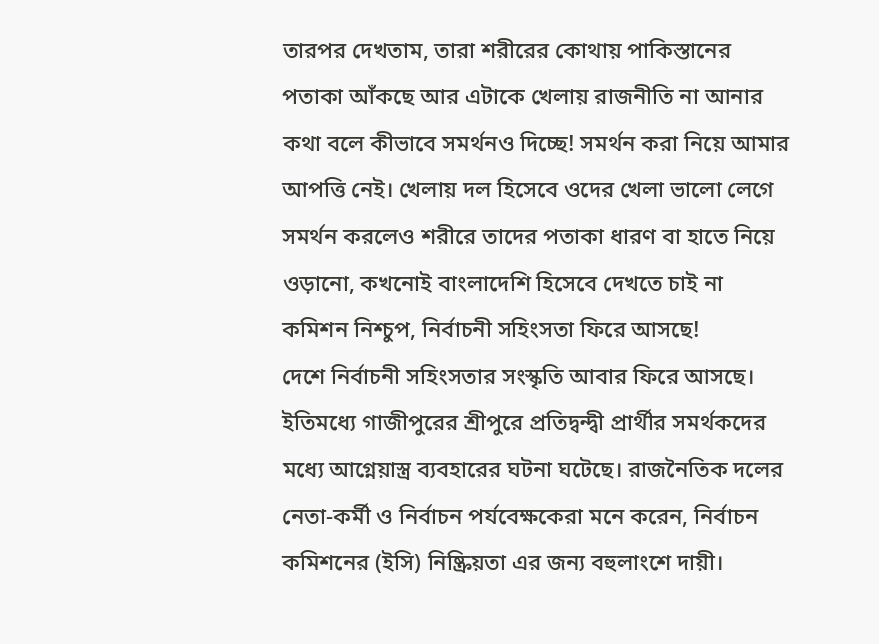তারপর দেখতাম, তারা শরীরের কোথায় পাকিস্তানের পতাকা আঁকছে আর এটাকে খেলায় রাজনীতি না আনার কথা বলে কীভাবে সমর্থনও দিচ্ছে! সমর্থন করা নিয়ে আমার আপত্তি নেই। খেলায় দল হিসেবে ওদের খেলা ভালো লেগে সমর্থন করলেও শরীরে তাদের পতাকা ধারণ বা হাতে নিয়ে ওড়ানো, কখনোই বাংলাদেশি হিসেবে দেখতে চাই না
কমিশন নিশ্চুপ, নির্বাচনী সহিংসতা ফিরে আসছে!
দেশে নির্বাচনী সহিংসতার সংস্কৃতি আবার ফিরে আসছে। ইতিমধ্যে গাজীপুরের শ্রীপুরে প্রতিদ্বন্দ্বী প্রার্থীর সমর্থকদের মধ্যে আগ্নেয়াস্ত্র ব্যবহারের ঘটনা ঘটেছে। রাজনৈতিক দলের নেতা-কর্মী ও নির্বাচন পর্যবেক্ষকেরা মনে করেন, নির্বাচন কমিশনের (ইসি) নিষ্ক্রিয়তা এর জন্য বহুলাংশে দায়ী।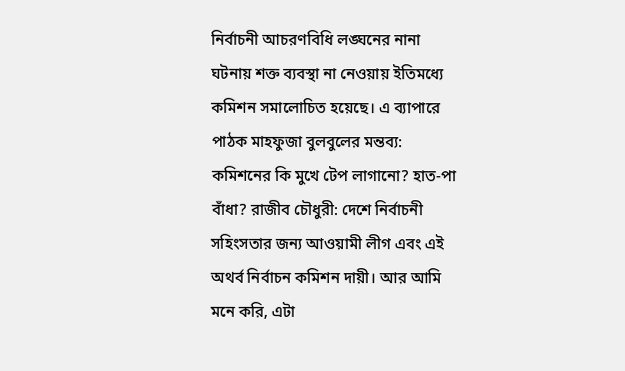নির্বাচনী আচরণবিধি লঙ্ঘনের নানা ঘটনায় শক্ত ব্যবস্থা না নেওয়ায় ইতিমধ্যে কমিশন সমালোচিত হয়েছে। এ ব্যাপারে পাঠক মাহফুজা বুলবুলের মন্তব্য: কমিশনের কি মুখে টেপ লাগানো? হাত-পা বাঁধা? রাজীব চৌধুরী: দেশে নির্বাচনী সহিংসতার জন্য আওয়ামী লীগ এবং এই অথর্ব নির্বাচন কমিশন দায়ী। আর আমি মনে করি, এটা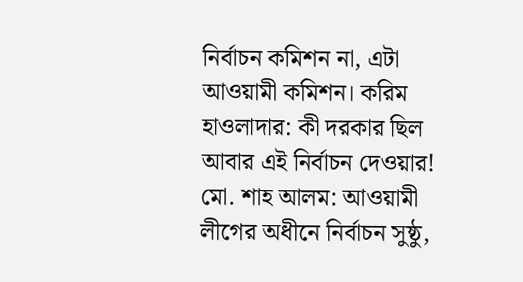নির্বাচন কমিশন না, এটা আওয়ামী কমিশন। করিম হাওলাদার: কী দরকার ছিল আবার এই নির্বাচন দেওয়ার! মো. শাহ আলম: আওয়ামী লীগের অধীনে নির্বাচন সুষ্ঠু,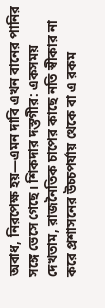অবাধ, নিরপেক্ষ হয়—এমন দাবি এখন বানের পানির সঙ্গে ভেসে গেছে। শিকদার দস্তগীর: একসময় দেখতাম, রাজনৈতিক চাপের কাছে নতি স্বীকার না করে প্রশাসনের উচ্চপর্যায় থেকে বা এ রকম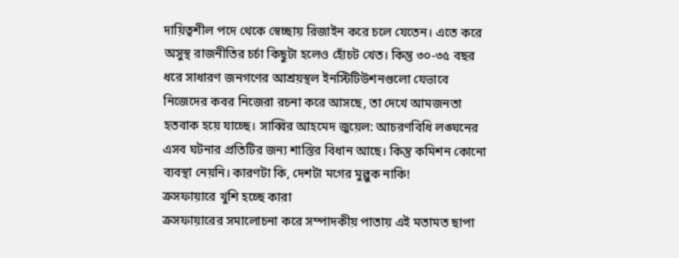দায়িত্বশীল পদে থেকে স্বেচ্ছায় রিজাইন করে চলে যেতেন। এতে করে অসুস্থ রাজনীতির চর্চা কিছুটা হলেও হোঁচট খেত। কিন্তু ৩০-৩৫ বছর ধরে সাধারণ জনগণের আশ্রয়স্থল ইনস্টিটিউশনগুলো যেভাবে নিজেদের কবর নিজেরা রচনা করে আসছে, তা দেখে আমজনতা হতবাক হয়ে যাচ্ছে। সাব্বির আহমেদ জুয়েল: আচরণবিধি লঙ্ঘনের এসব ঘটনার প্রতিটির জন্য শাস্তির বিধান আছে। কিন্তু কমিশন কোনো ব্যবস্থা নেয়নি। কারণটা কি, দেশটা মগের মুল্লুক নাকি!
ক্রসফায়ারে খুশি হচ্ছে কারা
ক্রসফায়ারের সমালোচনা করে সম্পাদকীয় পাতায় এই মতামত ছাপা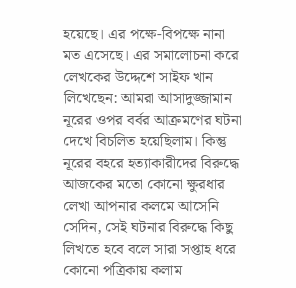হয়েছে। এর পক্ষে-বিপক্ষে নানা মত এসেছে। এর সমালোচনা করে লেখকের উদ্দেশে সাইফ খান লিখেছেন: আমরা আসাদুজ্জামান নূরের ওপর বর্বর আক্রমণের ঘটনা দেখে বিচলিত হয়েছিলাম। কিন্তু নূরের বহরে হত্যাকারীদের বিরুদ্ধে আজকের মতো কোনো ক্ষুরধার লেখা আপনার কলমে আসেনি সেদিন, সেই ঘটনার বিরুদ্ধে কিছু লিখতে হবে বলে সারা সপ্তাহ ধরে কোনো পত্রিকায় কলাম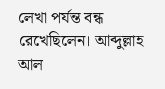লেখা পর্যন্ত বন্ধ রেখেছিলেন। আব্দুল্লাহ আল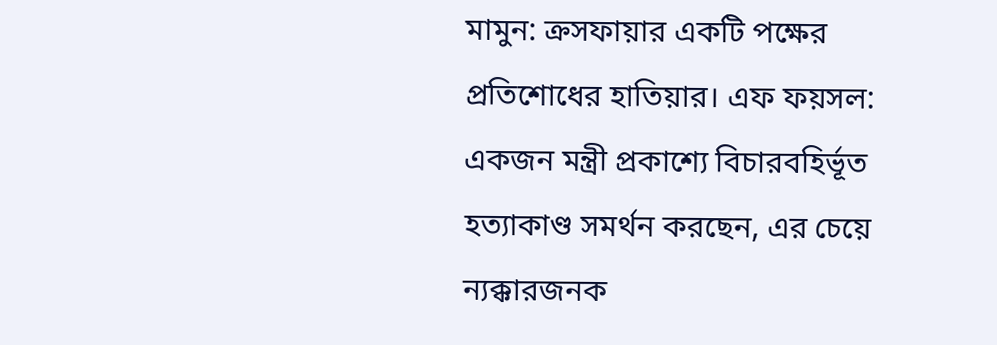মামুন: ক্রসফায়ার একটি পক্ষের প্রতিশোধের হাতিয়ার। এফ ফয়সল: একজন মন্ত্রী প্রকাশ্যে বিচারবহির্ভূত হত্যাকাণ্ড সমর্থন করছেন, এর চেয়ে ন্যক্কারজনক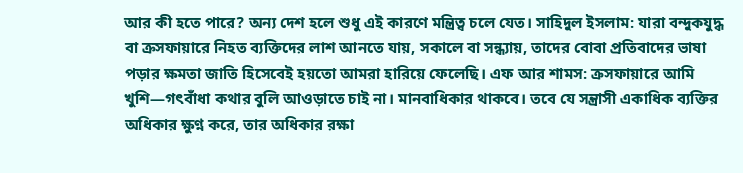আর কী হতে পারে? অন্য দেশ হলে শুধু এই কারণে মন্ত্রিত্ব চলে যেত। সাহিদুল ইসলাম: যারা বন্দুকযুদ্ধ বা ক্রসফায়ারে নিহত ব্যক্তিদের লাশ আনতে যায়, সকালে বা সন্ধ্যায়, তাদের বোবা প্রতিবাদের ভাষা পড়ার ক্ষমতা জাতি হিসেবেই হয়তো আমরা হারিয়ে ফেলেছি। এফ আর শামস: ক্রসফায়ারে আমি খুশি—গৎবাঁধা কথার বুলি আওড়াতে চাই না। মানবাধিকার থাকবে। তবে যে সন্ত্রাসী একাধিক ব্যক্তির অধিকার ক্ষুণ্ন করে, তার অধিকার রক্ষা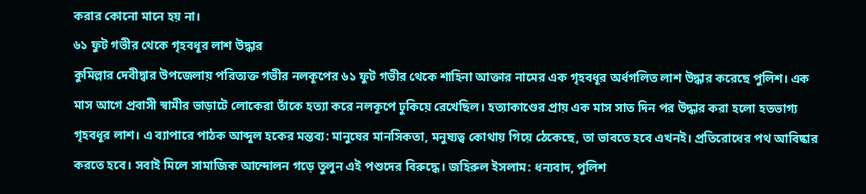করার কোনো মানে হয় না।
৬১ ফুট গভীর থেকে গৃহবধূর লাশ উদ্ধার
কুমিল্লার দেবীদ্বার উপজেলায় পরিত্যক্ত গভীর নলকূপের ৬১ ফুট গভীর থেকে শাহিনা আক্তার নামের এক গৃহবধূর অর্ধগলিত লাশ উদ্ধার করেছে পুলিশ। এক মাস আগে প্রবাসী স্বামীর ভাড়াটে লোকেরা তাঁকে হত্যা করে নলকূপে ঢুকিয়ে রেখেছিল। হত্যাকাণ্ডের প্রায় এক মাস সাত দিন পর উদ্ধার করা হলো হতভাগ্য গৃহবধূর লাশ। এ ব্যাপারে পাঠক আব্দুল হকের মন্তব্য: মানুষের মানসিকতা, মনুষ্যত্ব কোথায় গিয়ে ঠেকেছে, তা ভাবতে হবে এখনই। প্রতিরোধের পথ আবিষ্কার করতে হবে। সবাই মিলে সামাজিক আন্দোলন গড়ে তুলুন এই পশুদের বিরুদ্ধে। জহিরুল ইসলাম: ধন্যবাদ, পুলিশ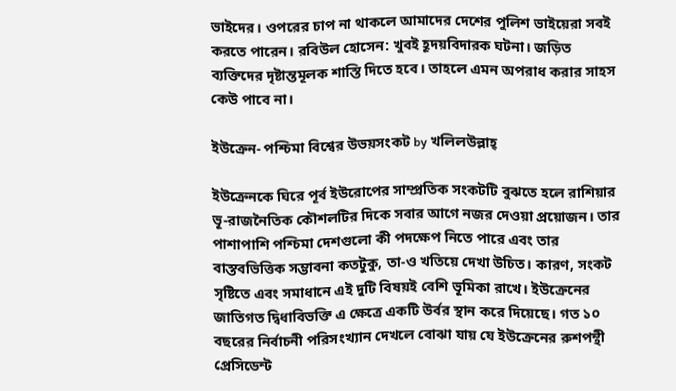ভাইদের। ওপরের চাপ না থাকলে আমাদের দেশের পুলিশ ভাইয়েরা সবই করতে পারেন। রবিউল হোসেন: খুবই হূদয়বিদারক ঘটনা। জড়িত ব্যক্তিদের দৃষ্টান্তমূলক শাস্তি দিতে হবে। তাহলে এমন অপরাধ করার সাহস কেউ পাবে না।

ইউক্রেন- পশ্চিমা বিশ্বের উভয়সংকট by খলিলউল্লাহ্

ইউক্রেনকে ঘিরে পূর্ব ইউরোপের সাম্প্রতিক সংকটটি বুঝতে হলে রাশিয়ার ভূ-রাজনৈতিক কৌশলটির দিকে সবার আগে নজর দেওয়া প্রয়োজন। তার পাশাপাশি পশ্চিমা দেশগুলো কী পদক্ষেপ নিতে পারে এবং তার বাস্তবভিত্তিক সম্ভাবনা কতটুকু, তা-ও খতিয়ে দেখা উচিত। কারণ, সংকট সৃষ্টিতে এবং সমাধানে এই দুটি বিষয়ই বেশি ভূমিকা রাখে। ইউক্রেনের জাতিগত দ্বিধাবিভক্তি এ ক্ষেত্রে একটি উর্বর স্থান করে দিয়েছে। গত ১০ বছরের নির্বাচনী পরিসংখ্যান দেখলে বোঝা যায় যে ইউক্রেনের রুশপন্থী প্রেসিডেন্ট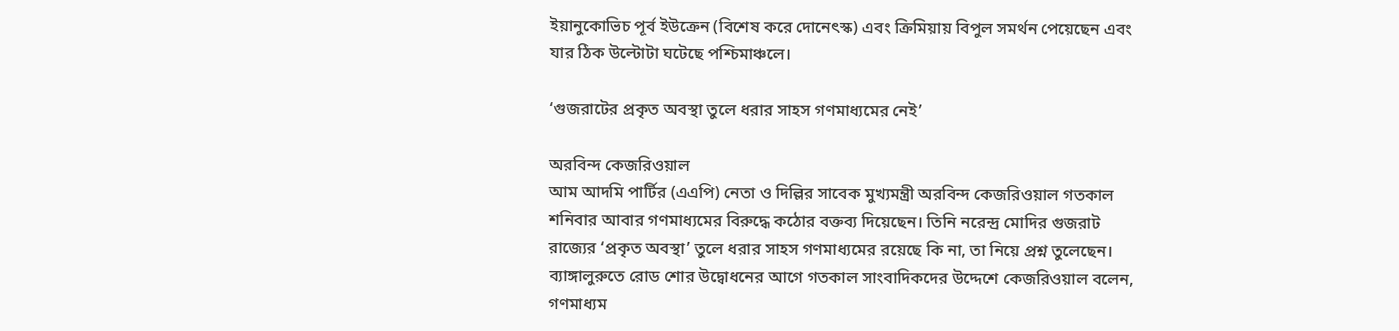ইয়ানুকোভিচ পূর্ব ইউক্রেন (বিশেষ করে দোনেৎস্ক) এবং ক্রিমিয়ায় বিপুল সমর্থন পেয়েছেন এবং যার ঠিক উল্টোটা ঘটেছে পশ্চিমাঞ্চলে।

‘গুজরাটের প্রকৃত অবস্থা তুলে ধরার সাহস গণমাধ্যমের নেই’

অরবিন্দ কেজরিওয়াল
আম আদমি পার্টির (এএপি) নেতা ও দিল্লির সাবেক মুখ্যমন্ত্রী অরবিন্দ কেজরিওয়াল গতকাল শনিবার আবার গণমাধ্যমের বিরুদ্ধে কঠোর বক্তব্য দিয়েছেন। তিনি নরেন্দ্র মোদির গুজরাট রাজ্যের ‘প্রকৃত অবস্থা’ তুলে ধরার সাহস গণমাধ্যমের রয়েছে কি না, তা নিয়ে প্রশ্ন তুলেছেন। ব্যাঙ্গালুরুতে রোড শোর উদ্বোধনের আগে গতকাল সাংবাদিকদের উদ্দেশে কেজরিওয়াল বলেন, গণমাধ্যম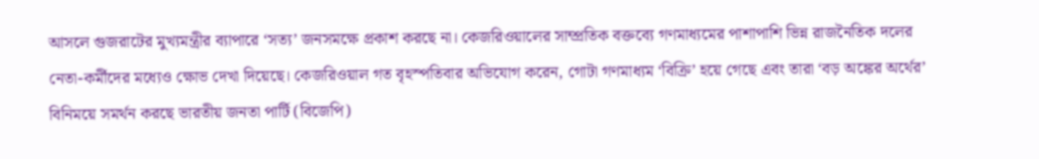আসলে গুজরাটের মুখ্যমন্ত্রীর ব্যাপারে ‘সত্য’ জনসমক্ষে প্রকাশ করছে না। কেজরিওয়ালের সাম্প্রতিক বক্তব্যে গণমাধ্যমের পাশাপাশি ভিন্ন রাজনৈতিক দলের নেতা-কর্মীদের মধ্যেও ক্ষোভ দেখা দিয়েছে। কেজরিওয়াল গত বৃহস্পতিবার অভিযোগ করেন, গোটা গণমাধ্যম ‘বিক্রি’ হয়ে গেছে এবং তারা ‘বড় অঙ্কের অর্থের’ বিনিময়ে সমর্থন করছে ভারতীয় জনতা পার্টি (বিজেপি)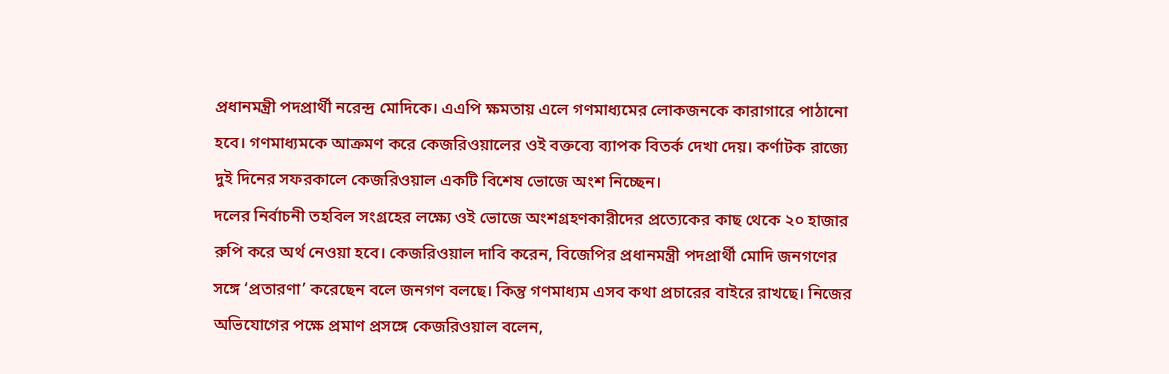প্রধানমন্ত্রী পদপ্রার্থী নরেন্দ্র মোদিকে। এএপি ক্ষমতায় এলে গণমাধ্যমের লোকজনকে কারাগারে পাঠানো হবে। গণমাধ্যমকে আক্রমণ করে কেজরিওয়ালের ওই বক্তব্যে ব্যাপক বিতর্ক দেখা দেয়। কর্ণাটক রাজ্যে দুই দিনের সফরকালে কেজরিওয়াল একটি বিশেষ ভোজে অংশ নিচ্ছেন।
দলের নির্বাচনী তহবিল সংগ্রহের লক্ষ্যে ওই ভোজে অংশগ্রহণকারীদের প্রত্যেকের কাছ থেকে ২০ হাজার রুপি করে অর্থ নেওয়া হবে। কেজরিওয়াল দাবি করেন, বিজেপির প্রধানমন্ত্রী পদপ্রার্থী মোদি জনগণের সঙ্গে ‘প্রতারণা’ করেছেন বলে জনগণ বলছে। কিন্তু গণমাধ্যম এসব কথা প্রচারের বাইরে রাখছে। নিজের অভিযোগের পক্ষে প্রমাণ প্রসঙ্গে কেজরিওয়াল বলেন,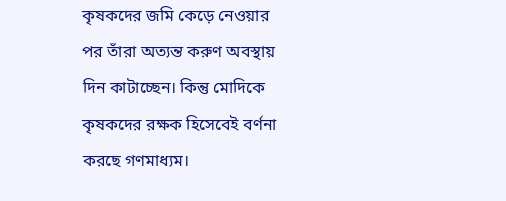কৃষকদের জমি কেড়ে নেওয়ার পর তাঁরা অত্যন্ত করুণ অবস্থায় দিন কাটাচ্ছেন। কিন্তু মোদিকে কৃষকদের রক্ষক হিসেবেই বর্ণনা করছে গণমাধ্যম।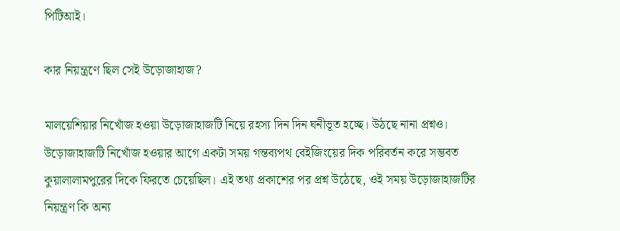পিটিআই।

কার নিয়ন্ত্রণে ছিল সেই উড়োজাহাজ?

মালয়েশিয়ার নিখোঁজ হওয়া উড়োজাহাজটি নিয়ে রহস্য দিন দিন ঘনীভূত হচ্ছে। উঠছে নানা প্রশ্নও। উড়োজাহাজটি নিখোঁজ হওয়ার আগে একটা সময় গন্তব্যপথ বেইজিংয়ের দিক পরিবর্তন করে সম্ভবত কুয়ালালামপুরের দিকে ফিরতে চেয়েছিল। এই তথ্য প্রকাশের পর প্রশ্ন উঠেছে, ওই সময় উড়োজাহাজটির নিয়ন্ত্রণ কি অন্য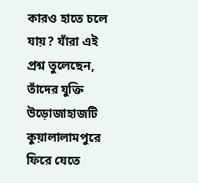কারও হাতে চলে যায়? যাঁরা এই প্রশ্ন তুলেছেন, তাঁদের যুক্তি উড়োজাহাজটি কুয়ালালামপুরে ফিরে যেতে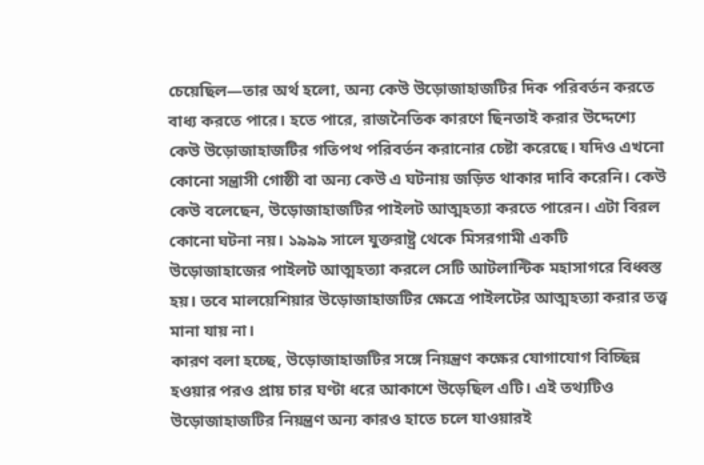চেয়েছিল—তার অর্থ হলো, অন্য কেউ উড়োজাহাজটির দিক পরিবর্তন করতে বাধ্য করতে পারে। হতে পারে, রাজনৈতিক কারণে ছিনতাই করার উদ্দেশ্যে কেউ উড়োজাহাজটির গতিপথ পরিবর্তন করানোর চেষ্টা করেছে। যদিও এখনো কোনো সন্ত্রাসী গোষ্ঠী বা অন্য কেউ এ ঘটনায় জড়িত থাকার দাবি করেনি। কেউ কেউ বলেছেন, উড়োজাহাজটির পাইলট আত্মহত্যা করতে পারেন। এটা বিরল কোনো ঘটনা নয়। ১৯৯৯ সালে যুক্তরাষ্ট্র থেকে মিসরগামী একটি উড়োজাহাজের পাইলট আত্মহত্যা করলে সেটি আটলান্টিক মহাসাগরে বিধ্বস্ত হয়। তবে মালয়েশিয়ার উড়োজাহাজটির ক্ষেত্রে পাইলটের আত্মহত্যা করার তত্ত্ব মানা যায় না।
কারণ বলা হচ্ছে, উড়োজাহাজটির সঙ্গে নিয়ন্ত্রণ কক্ষের যোগাযোগ বিচ্ছিন্ন হওয়ার পরও প্রায় চার ঘণ্টা ধরে আকাশে উড়েছিল এটি। এই তথ্যটিও উড়োজাহাজটির নিয়ন্ত্রণ অন্য কারও হাতে চলে যাওয়ারই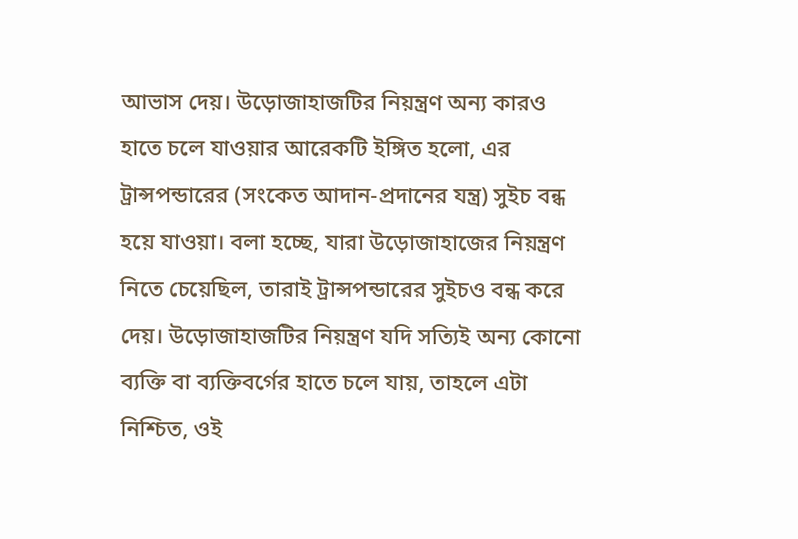আভাস দেয়। উড়োজাহাজটির নিয়ন্ত্রণ অন্য কারও হাতে চলে যাওয়ার আরেকটি ইঙ্গিত হলো, এর ট্রান্সপন্ডারের (সংকেত আদান-প্রদানের যন্ত্র) সুইচ বন্ধ হয়ে যাওয়া। বলা হচ্ছে, যারা উড়োজাহাজের নিয়ন্ত্রণ নিতে চেয়েছিল, তারাই ট্রান্সপন্ডারের সুইচও বন্ধ করে দেয়। উড়োজাহাজটির নিয়ন্ত্রণ যদি সত্যিই অন্য কোনো ব্যক্তি বা ব্যক্তিবর্গের হাতে চলে যায়, তাহলে এটা নিশ্চিত, ওই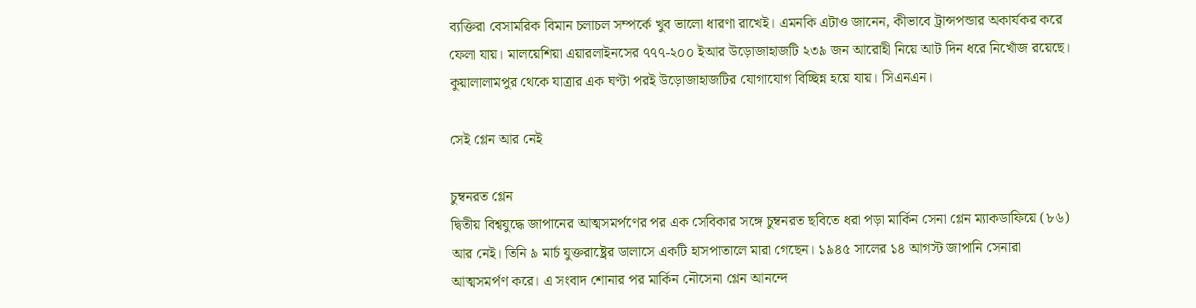ব্যক্তিরা বেসামরিক বিমান চলাচল সম্পর্কে খুব ভালো ধারণা রাখেই। এমনকি এটাও জানেন, কীভাবে ট্রান্সপন্ডার অকার্যকর করে ফেলা যায়। মালয়েশিয়া এয়ারলাইনসের ৭৭৭-২০০ ইআর উড়োজাহাজটি ২৩৯ জন আরোহী নিয়ে আট দিন ধরে নিখোঁজ রয়েছে। কুয়ালালামপুর থেকে যাত্রার এক ঘণ্টা পরই উড়োজাহাজটির যোগাযোগ বিচ্ছিন্ন হয়ে যায়। সিএনএন।

সেই গ্লেন আর নেই

চুম্বনরত গ্লেন
দ্বিতীয় বিশ্বযুদ্ধে জাপানের আত্মসমর্পণের পর এক সেবিকার সঙ্গে চুম্বনরত ছবিতে ধরা পড়া মার্কিন সেনা গ্লেন ম্যাকডাফিয়ে (৮৬) আর নেই। তিনি ৯ মার্চ যুক্তরাষ্ট্রের ডালাসে একটি হাসপাতালে মারা গেছেন। ১৯৪৫ সালের ১৪ আগস্ট জাপানি সেনারা আত্মসমর্পণ করে। এ সংবাদ শোনার পর মার্কিন নৌসেনা গ্লেন আনন্দে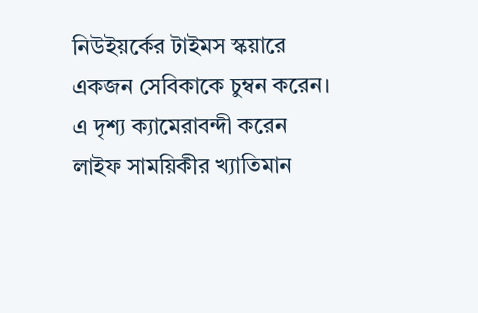নিউইয়র্কের টাইমস স্কয়ারে একজন সেবিকাকে চুম্বন করেন। এ দৃশ্য ক্যামেরাবন্দী করেন লাইফ সাময়িকীর খ্যাতিমান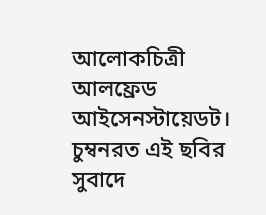আলোকচিত্রী আলফ্রেড আইসেনস্টায়েডট। চুম্বনরত এই ছবির সুবাদে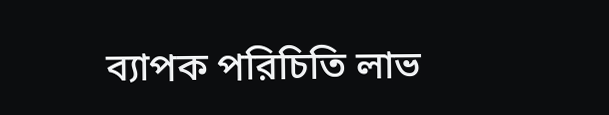ব্যাপক পরিচিতি লাভ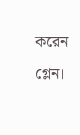করেন গ্লেন।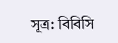সূত্র: বিবিসি